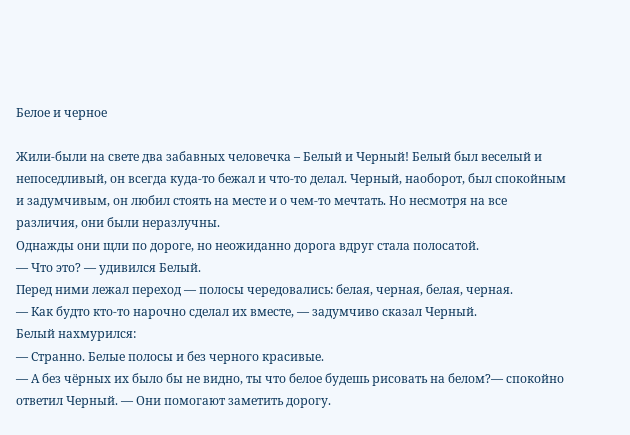Белое и черное

Жили-были на свете два забавных человечка – Белый и Черный! Белый был веселый и непоседливый, он всегда куда-то бежал и что-то делал. Черный, наоборот, был спокойным и задумчивым, он любил стоять на месте и о чем-то мечтать. Но несмотря на все различия, они были неразлучны.
Однажды они щли по дороге, но неожиданно дорога вдруг стала полосатой.
— Что это? — удивился Белый.
Перед ними лежал переход — полосы чередовались: белая, черная, белая, черная.
— Как будто кто-то нарочно сделал их вместе, — задумчиво сказал Черный.
Белый нахмурился:
— Странно. Белые полосы и без черного красивые.
— А без чёрных их было бы не видно, ты что белое будешь рисовать на белом?— спокойно ответил Черный. — Они помогают заметить дорогу.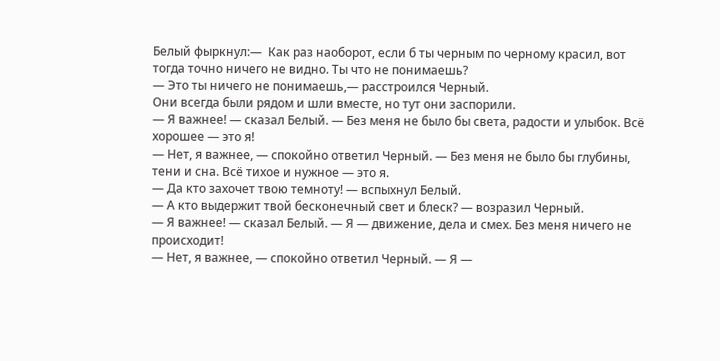Белый фыркнул:—  Как раз наоборот, если б ты черным по черному красил, вот тогда точно ничего не видно. Ты что не понимаешь?
— Это ты ничего не понимаешь,— расстроился Черный.
Они всегда были рядом и шли вместе, но тут они заспорили.
— Я важнее! — сказал Белый. — Без меня не было бы света, радости и улыбок. Всё хорошее — это я!
— Нет, я важнее, — спокойно ответил Черный. — Без меня не было бы глубины, тени и сна. Всё тихое и нужное — это я.
— Да кто захочет твою темноту! — вспыхнул Белый.
— А кто выдержит твой бесконечный свет и блеск? — возразил Черный.
— Я важнее! — сказал Белый. — Я — движение, дела и смех. Без меня ничего не происходит!
— Нет, я важнее, — спокойно ответил Черный. — Я —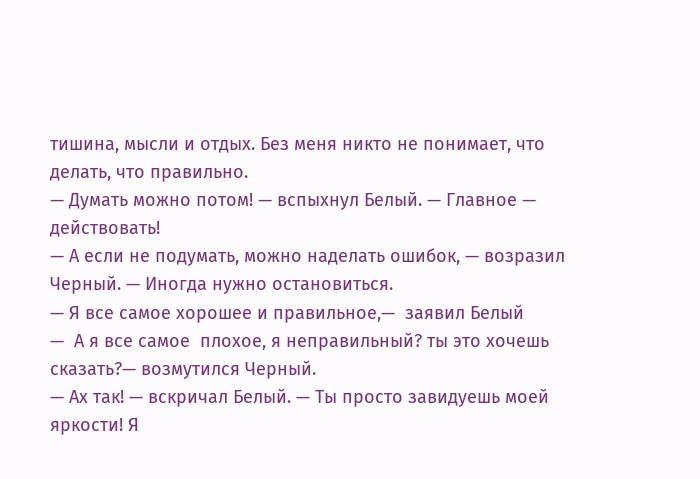тишина, мысли и отдых. Без меня никто не понимает, что делать, что правильно.
— Думать можно потом! — вспыхнул Белый. — Главное — действовать!
— А если не подумать, можно наделать ошибок, — возразил Черный. — Иногда нужно остановиться.
— Я все самое хорошее и правильное,—  заявил Белый
—  А я все самое  плохое, я неправильный? ты это хочешь сказать?— возмутился Черный.
— Ах так! — вскричал Белый. — Ты просто завидуешь моей яркости! Я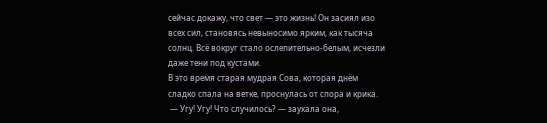сейчас докажу, что свет — это жизнь! Он засиял изо всех сил, становясь невыносимо ярким, как тысяча солнц. Всё вокруг стало ослепительно-белым, исчезли даже тени под кустами.
В это время старая мудрая Сова, которая днём сладко спала на ветке, проснулась от спора и крика.
 — Угу! Угу! Что случилось? — заухала она,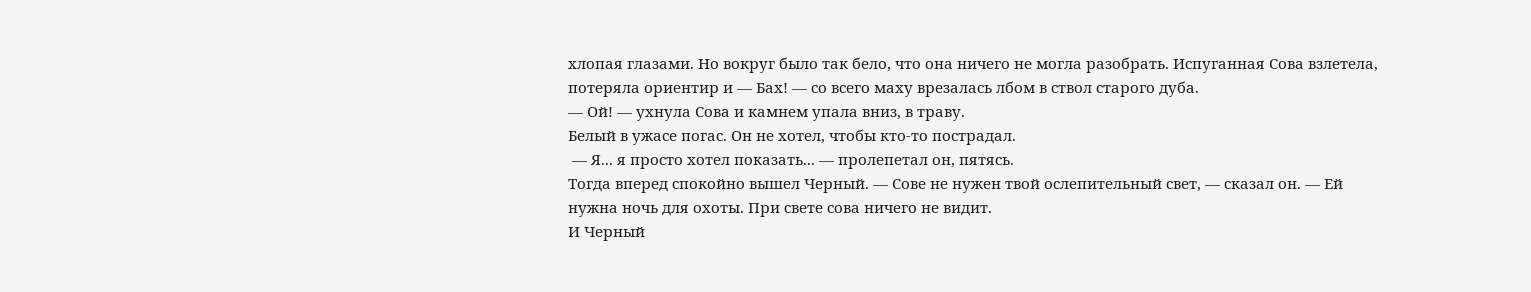хлопая глазами. Но вокруг было так бело, что она ничего не могла разобрать. Испуганная Сова взлетела, потеряла ориентир и — Бах! — со всего маху врезалась лбом в ствол старого дуба.
— Ой! — ухнула Сова и камнем упала вниз, в траву.
Белый в ужасе погас. Он не хотел, чтобы кто-то пострадал.
 — Я... я просто хотел показать... — пролепетал он, пятясь.
Тогда вперед спокойно вышел Черный. — Сове не нужен твой ослепительный свет, — сказал он. — Ей нужна ночь для охоты. При свете сова ничего не видит.
И Черный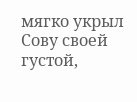мягко укрыл Сову своей густой,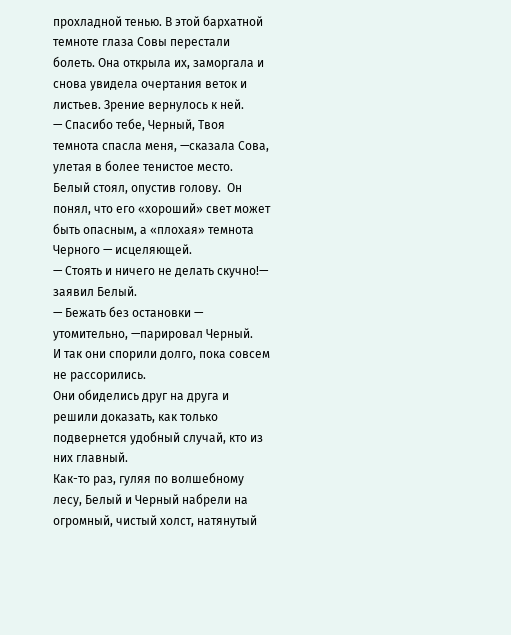прохладной тенью. В этой бархатной темноте глаза Совы перестали болеть. Она открыла их, заморгала и снова увидела очертания веток и листьев. Зрение вернулось к ней.
— Спасибо тебе, Черный, Твоя темнота спасла меня, —сказала Сова, улетая в более тенистое место.
Белый стоял, опустив голову.  Он понял, что его «хороший» свет может быть опасным, а «плохая» темнота Черного — исцеляющей.
— Стоять и ничего не делать скучно!— заявил Белый.
— Бежать без остановки — утомительно, —парировал Черный.
И так они спорили долго, пока совсем не рассорились.
Они обиделись друг на друга и решили доказать, как только подвернется удобный случай, кто из них главный.
Как-то раз, гуляя по волшебному лесу, Белый и Черный набрели на огромный, чистый холст, натянутый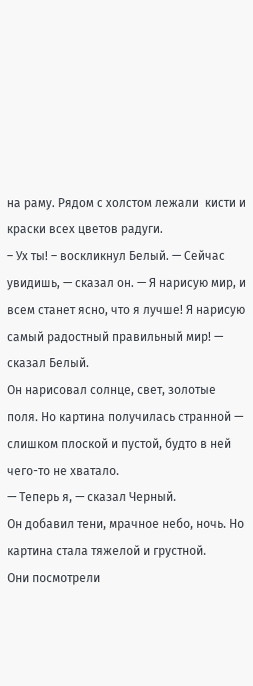на раму. Рядом с холстом лежали  кисти и краски всех цветов радуги.
– Ух ты! – воскликнул Белый. — Сейчас увидишь, — сказал он. — Я нарисую мир, и всем станет ясно, что я лучше! Я нарисую самый радостный правильный мир! — сказал Белый.
Он нарисовал солнце, свет, золотые поля. Но картина получилась странной — слишком плоской и пустой, будто в ней чего-то не хватало.
— Теперь я, — сказал Черный.
Он добавил тени, мрачное небо, ночь. Но картина стала тяжелой и грустной.
Они посмотрели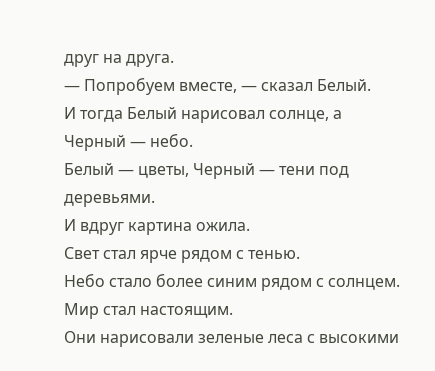друг на друга.
— Попробуем вместе, — сказал Белый.
И тогда Белый нарисовал солнце, а Черный — небо.
Белый — цветы, Черный — тени под деревьями.
И вдруг картина ожила.
Свет стал ярче рядом с тенью.
Небо стало более синим рядом с солнцем.
Мир стал настоящим.
Они нарисовали зеленые леса с высокими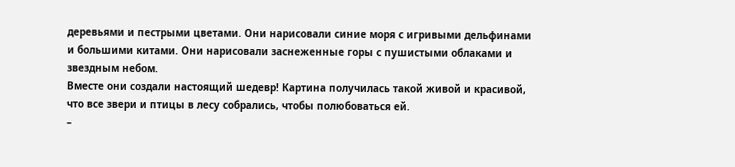деревьями и пестрыми цветами. Они нарисовали синие моря с игривыми дельфинами и большими китами. Они нарисовали заснеженные горы с пушистыми облаками и звездным небом.
Вместе они создали настоящий шедевр! Картина получилась такой живой и красивой, что все звери и птицы в лесу собрались, чтобы полюбоваться ей.
–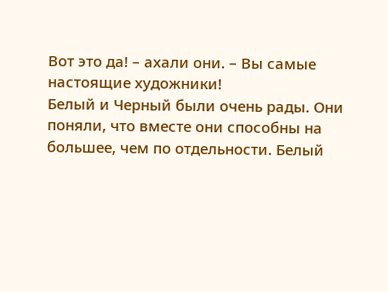Вот это да! – ахали они. – Вы самые настоящие художники!
Белый и Черный были очень рады. Они поняли, что вместе они способны на большее, чем по отдельности. Белый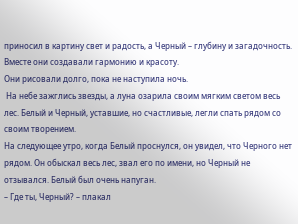приносил в картину свет и радость, а Черный – глубину и загадочность. Вместе они создавали гармонию и красоту.
Они рисовали долго, пока не наступила ночь.
 На небе зажглись звезды, а луна озарила своим мягким светом весь лес. Белый и Черный, уставшие, но счастливые, легли спать рядом со своим творением.
На следующее утро, когда Белый проснулся, он увидел, что Черного нет рядом. Он обыскал весь лес, звал его по имени, но Черный не отзывался. Белый был очень напуган.
– Где ты, Черный? – плакал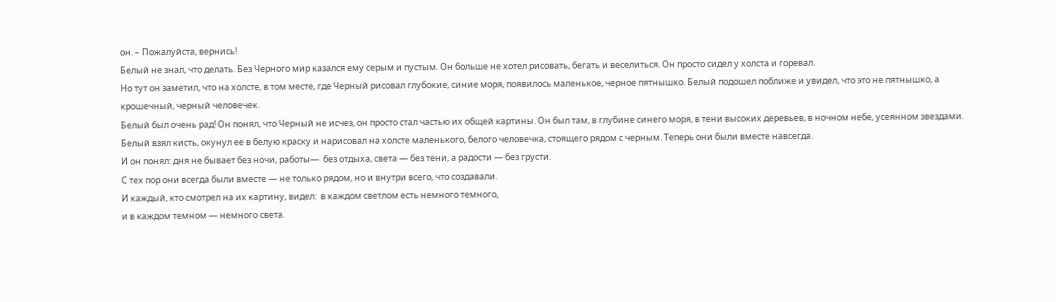он. – Пожалуйста, вернись!
Белый не знал, что делать. Без Черного мир казался ему серым и пустым. Он больше не хотел рисовать, бегать и веселиться. Он просто сидел у холста и горевал.
Но тут он заметил, что на холсте, в том месте, где Черный рисовал глубокие, синие моря, появилось маленькое, черное пятнышко. Белый подошел поближе и увидел, что это не пятнышко, а крошечный, черный человечек.
Белый был очень рад! Он понял, что Черный не исчез, он просто стал частью их общей картины. Он был там, в глубине синего моря, в тени высоких деревьев, в ночном небе, усеянном звездами.
Белый взял кисть, окунул ее в белую краску и нарисовал на холсте маленького, белого человечка, стоящего рядом с черным. Теперь они были вместе навсегда.
И он понял: дня не бывает без ночи, работы—  без отдыха, света — без тени, а радости — без грусти.
С тех пор они всегда были вместе — не только рядом, но и внутри всего, что создавали.
И каждый, кто смотрел на их картину, видел:  в каждом светлом есть немного темного,
и в каждом темном — немного света.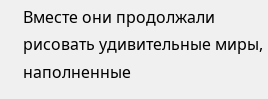Вместе они продолжали рисовать удивительные миры, наполненные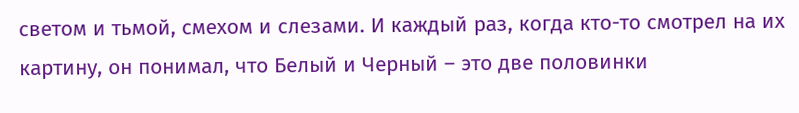светом и тьмой, смехом и слезами. И каждый раз, когда кто-то смотрел на их картину, он понимал, что Белый и Черный – это две половинки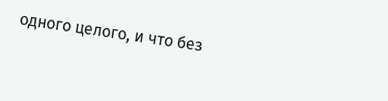одного целого, и что без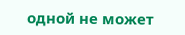одной не может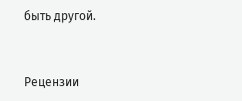быть другой.


Рецензии